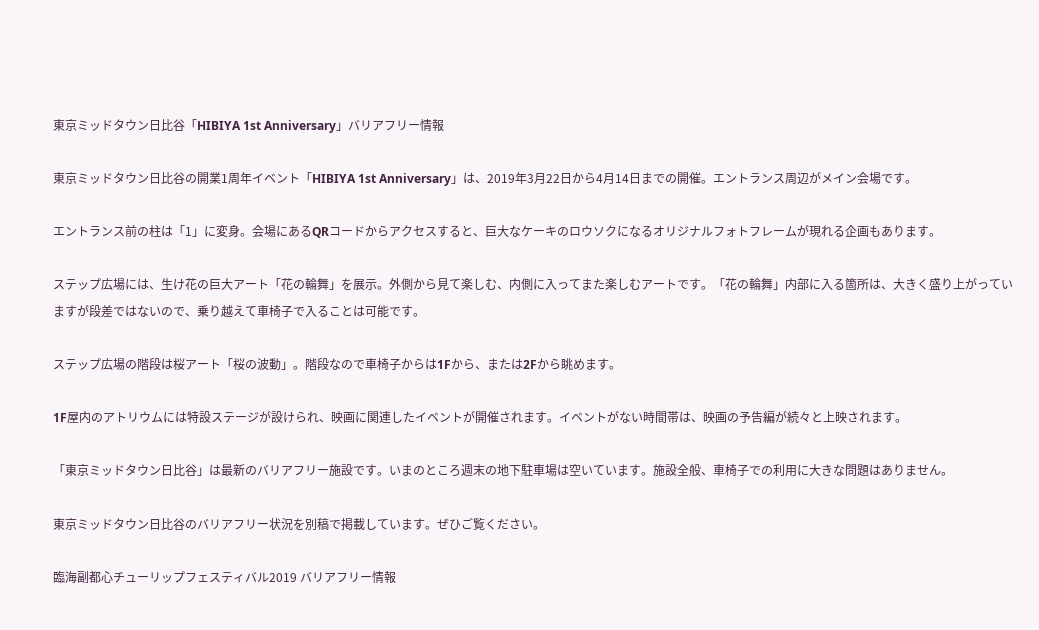東京ミッドタウン日比谷「HIBIYA 1st Anniversary」バリアフリー情報

東京ミッドタウン日比谷の開業1周年イベント「HIBIYA 1st Anniversary」は、2019年3月22日から4月14日までの開催。エントランス周辺がメイン会場です。

エントランス前の柱は「1」に変身。会場にあるQRコードからアクセスすると、巨大なケーキのロウソクになるオリジナルフォトフレームが現れる企画もあります。

ステップ広場には、生け花の巨大アート「花の輪舞」を展示。外側から見て楽しむ、内側に入ってまた楽しむアートです。「花の輪舞」内部に入る箇所は、大きく盛り上がっていますが段差ではないので、乗り越えて車椅子で入ることは可能です。

ステップ広場の階段は桜アート「桜の波動」。階段なので車椅子からは1Fから、または2Fから眺めます。

1F屋内のアトリウムには特設ステージが設けられ、映画に関連したイベントが開催されます。イベントがない時間帯は、映画の予告編が続々と上映されます。

「東京ミッドタウン日比谷」は最新のバリアフリー施設です。いまのところ週末の地下駐車場は空いています。施設全般、車椅子での利用に大きな問題はありません。

東京ミッドタウン日比谷のバリアフリー状況を別稿で掲載しています。ぜひご覧ください。

臨海副都心チューリップフェスティバル2019 バリアフリー情報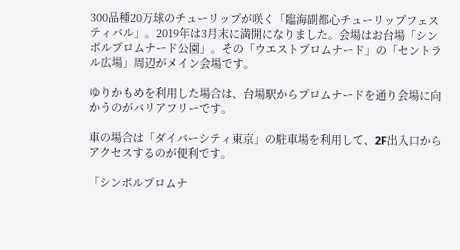300品種20万球のチューリップが咲く「臨海副都心チューリップフェスティバル」。2019年は3月末に満開になりました。会場はお台場「シンボルプロムナード公園」。その「ウエストプロムナード」の「セントラル広場」周辺がメイン会場です。

ゆりかもめを利用した場合は、台場駅からプロムナードを通り会場に向かうのがバリアフリーです。

車の場合は「ダイバーシティ東京」の駐車場を利用して、2F出入口からアクセスするのが便利です。

「シンボルプロムナ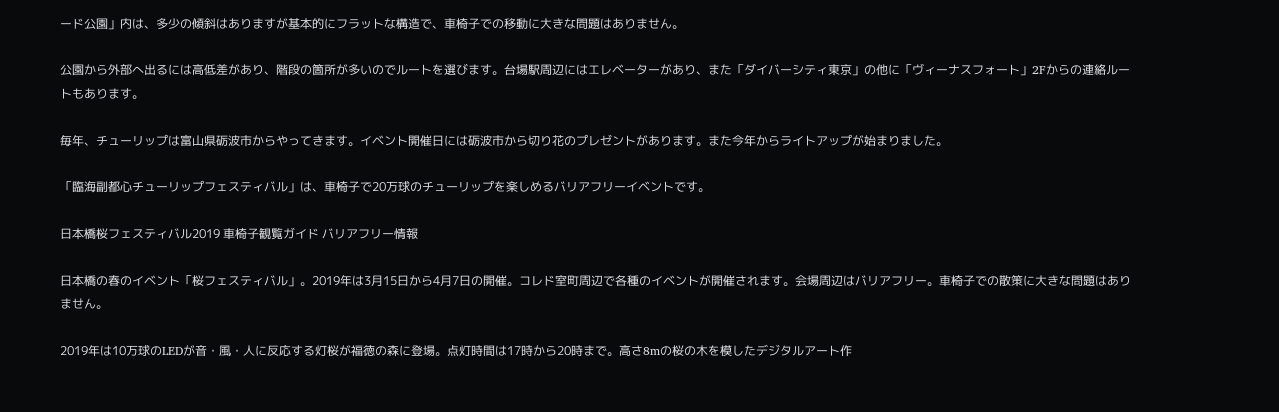ード公園」内は、多少の傾斜はありますが基本的にフラットな構造で、車椅子での移動に大きな問題はありません。

公園から外部へ出るには高低差があり、階段の箇所が多いのでルートを選びます。台場駅周辺にはエレベーターがあり、また「ダイバーシティ東京」の他に「ヴィーナスフォート」2Fからの連絡ルートもあります。

毎年、チューリップは富山県砺波市からやってきます。イベント開催日には砺波市から切り花のプレゼントがあります。また今年からライトアップが始まりました。

「臨海副都心チューリップフェスティバル」は、車椅子で20万球のチューリップを楽しめるバリアフリーイベントです。

日本橋桜フェスティバル2019 車椅子観覧ガイド バリアフリー情報

日本橋の春のイベント「桜フェスティバル」。2019年は3月15日から4月7日の開催。コレド室町周辺で各種のイベントが開催されます。会場周辺はバリアフリー。車椅子での散策に大きな問題はありません。

2019年は10万球のLEDが音・風・人に反応する灯桜が福徳の森に登場。点灯時間は17時から20時まで。高さ8mの桜の木を模したデジタルアート作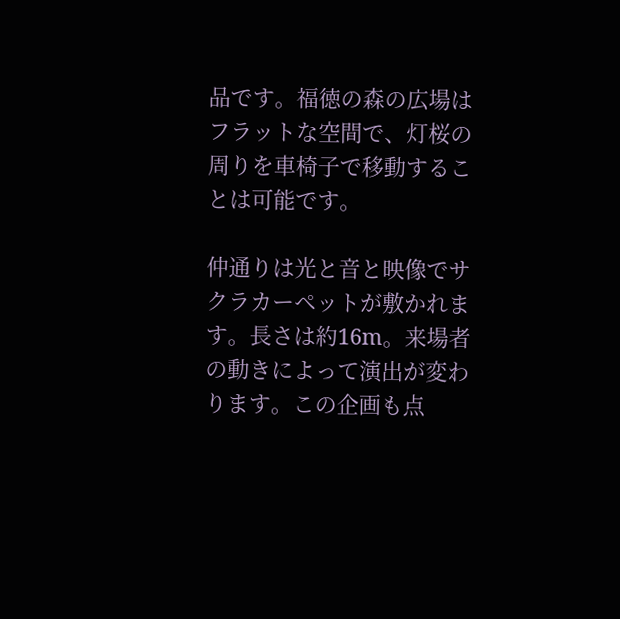品です。福徳の森の広場はフラットな空間で、灯桜の周りを車椅子で移動することは可能です。

仲通りは光と音と映像でサクラカーペットが敷かれます。長さは約16m。来場者の動きによって演出が変わります。この企画も点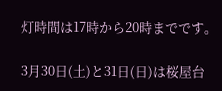灯時間は17時から20時までです。

3月30日(土)と31日(日)は桜屋台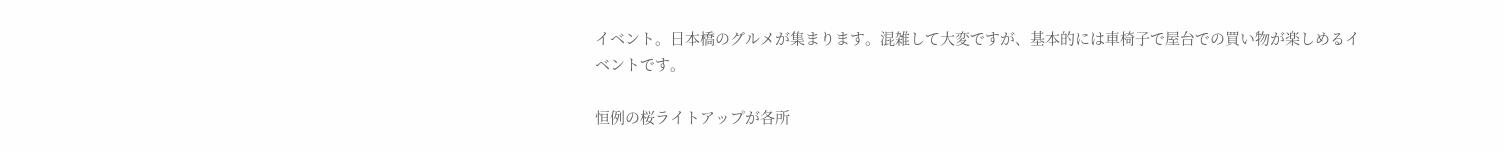イベント。日本橋のグルメが集まります。混雑して大変ですが、基本的には車椅子で屋台での買い物が楽しめるイベントです。

恒例の桜ライトアップが各所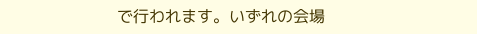で行われます。いずれの会場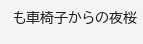も車椅子からの夜桜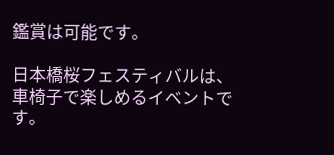鑑賞は可能です。

日本橋桜フェスティバルは、車椅子で楽しめるイベントです。